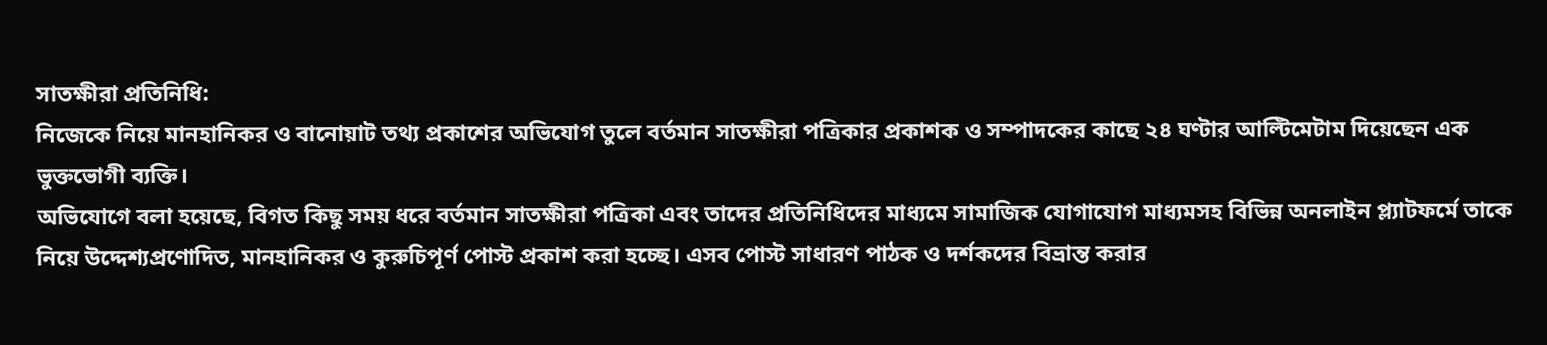সাতক্ষীরা প্রতিনিধি:
নিজেকে নিয়ে মানহানিকর ও বানোয়াট তথ্য প্রকাশের অভিযোগ তুলে বর্তমান সাতক্ষীরা পত্রিকার প্রকাশক ও সম্পাদকের কাছে ২৪ ঘণ্টার আল্টিমেটাম দিয়েছেন এক ভুক্তভোগী ব্যক্তি।
অভিযোগে বলা হয়েছে, বিগত কিছু সময় ধরে বর্তমান সাতক্ষীরা পত্রিকা এবং তাদের প্রতিনিধিদের মাধ্যমে সামাজিক যোগাযোগ মাধ্যমসহ বিভিন্ন অনলাইন প্ল্যাটফর্মে তাকে নিয়ে উদ্দেশ্যপ্রণোদিত, মানহানিকর ও কুরুচিপূর্ণ পোস্ট প্রকাশ করা হচ্ছে। এসব পোস্ট সাধারণ পাঠক ও দর্শকদের বিভ্রান্ত করার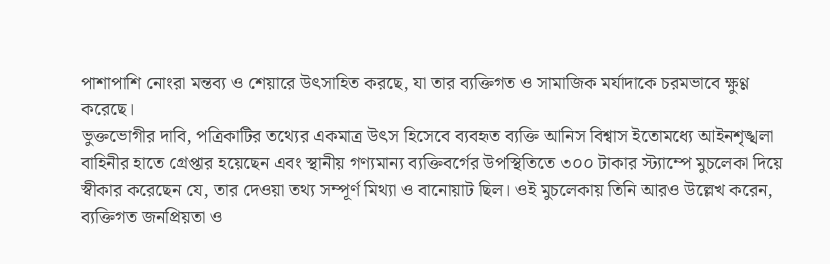পাশাপাশি নোংরা মন্তব্য ও শেয়ারে উৎসাহিত করছে, যা তার ব্যক্তিগত ও সামাজিক মর্যাদাকে চরমভাবে ক্ষুণ্ণ করেছে।
ভুক্তভোগীর দাবি, পত্রিকাটির তথ্যের একমাত্র উৎস হিসেবে ব্যবহৃত ব্যক্তি আনিস বিশ্বাস ইতোমধ্যে আইনশৃঙ্খলা বাহিনীর হাতে গ্রেপ্তার হয়েছেন এবং স্থানীয় গণ্যমান্য ব্যক্তিবর্গের উপস্থিতিতে ৩০০ টাকার স্ট্যাম্পে মুচলেকা দিয়ে স্বীকার করেছেন যে, তার দেওয়া তথ্য সম্পূর্ণ মিথ্যা ও বানোয়াট ছিল। ওই মুচলেকায় তিনি আরও উল্লেখ করেন, ব্যক্তিগত জনপ্রিয়তা ও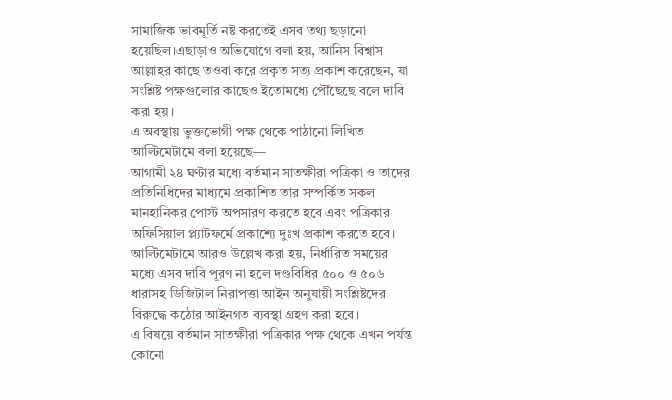সামাজিক ভাবমূর্তি নষ্ট করতেই এসব তথ্য ছড়ানো হয়েছিল।এছাড়াও অভিযোগে বলা হয়, আনিস বিশ্বাস আল্লাহর কাছে তওবা করে প্রকৃত সত্য প্রকাশ করেছেন, যা সংশ্লিষ্ট পক্ষগুলোর কাছেও ইতোমধ্যে পৌঁছেছে বলে দাবি করা হয়।
এ অবস্থায় ভুক্তভোগী পক্ষ থেকে পাঠানো লিখিত আল্টিমেটামে বলা হয়েছে—
আগামী ২৪ ঘণ্টার মধ্যে বর্তমান সাতক্ষীরা পত্রিকা ও তাদের প্রতিনিধিদের মাধ্যমে প্রকাশিত তার সম্পর্কিত সকল মানহানিকর পোস্ট অপসারণ করতে হবে এবং পত্রিকার অফিসিয়াল প্ল্যাটফর্মে প্রকাশ্যে দুঃখ প্রকাশ করতে হবে।
আল্টিমেটামে আরও উল্লেখ করা হয়, নির্ধারিত সময়ের মধ্যে এসব দাবি পূরণ না হলে দণ্ডবিধির ৫০০ ও ৫০৬ ধারাসহ ডিজিটাল নিরাপত্তা আইন অনুযায়ী সংশ্লিষ্টদের বিরুদ্ধে কঠোর আইনগত ব্যবস্থা গ্রহণ করা হবে।
এ বিষয়ে বর্তমান সাতক্ষীরা পত্রিকার পক্ষ থেকে এখন পর্যন্ত কোনো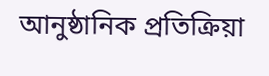আনুষ্ঠানিক প্রতিক্রিয়া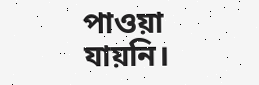পাওয়া যায়নি।